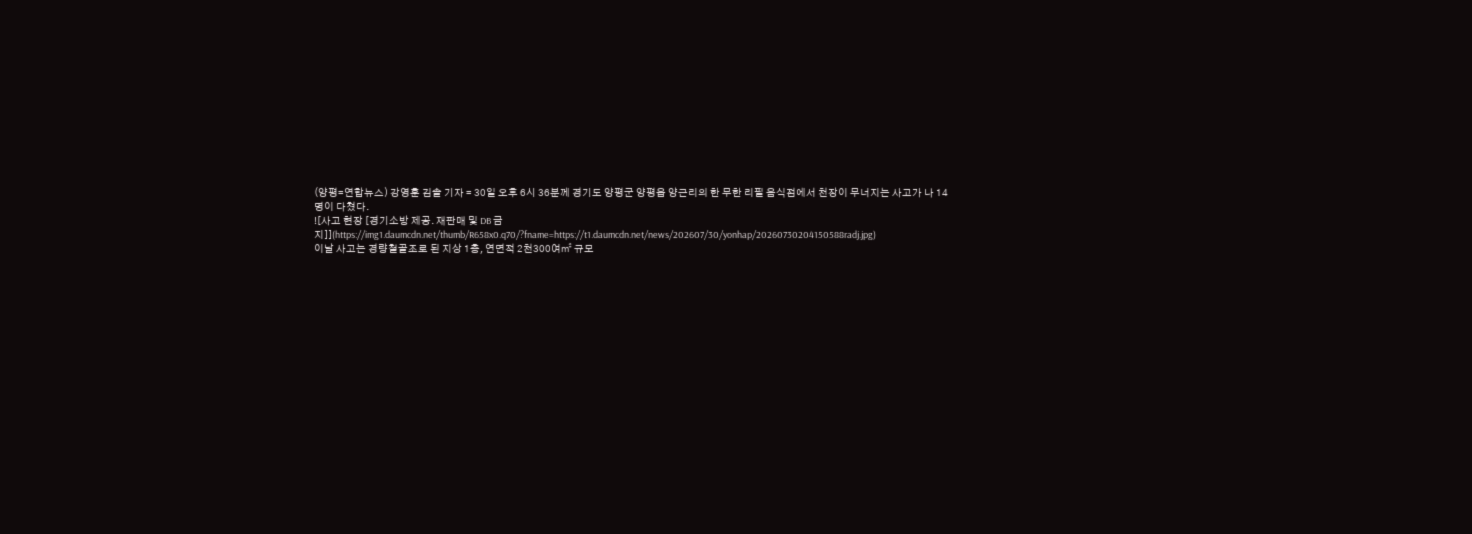(양평=연합뉴스) 강영훈 김솔 기자 = 30일 오후 6시 36분께 경기도 양평군 양평읍 양근리의 한 무한 리필 음식점에서 천장이 무너지는 사고가 나 14명이 다쳤다.
![사고 현장 [경기소방 제공. 재판매 및 DB 금지]](https://img1.daumcdn.net/thumb/R658x0.q70/?fname=https://t1.daumcdn.net/news/202607/30/yonhap/20260730204150588radj.jpg)
이날 사고는 경량철골조로 된 지상 1층, 연면적 2천300여㎡ 규모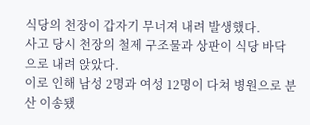식당의 천장이 갑자기 무너져 내려 발생했다.
사고 당시 천장의 철제 구조물과 상판이 식당 바닥으로 내려 앉았다.
이로 인해 남성 2명과 여성 12명이 다쳐 병원으로 분산 이송됐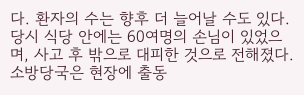다. 환자의 수는 향후 더 늘어날 수도 있다.
당시 식당 안에는 60여명의 손님이 있었으며, 사고 후 밖으로 대피한 것으로 전해졌다.
소방당국은 현장에 출동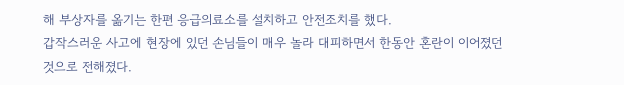해 부상자를 옮기는 한편 응급의료소를 설치하고 안전조치를 했다.
갑작스러운 사고에 현장에 있던 손님들이 매우 놀라 대피하면서 한동안 혼란이 이어졌던것으로 전해졌다.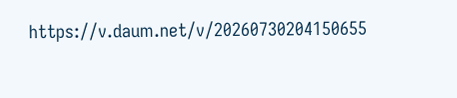https://v.daum.net/v/20260730204150655